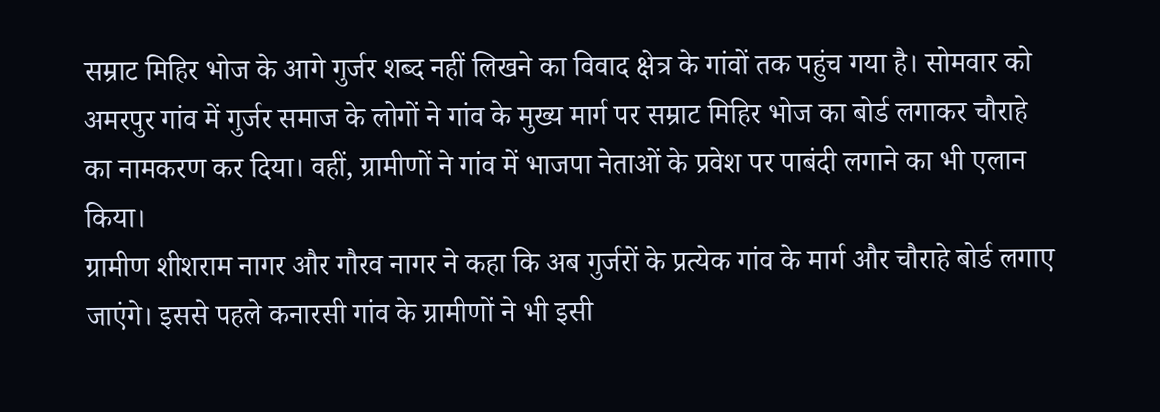सम्राट मिहिर भोज के आगे गुर्जर शब्द नहीं लिखने का विवाद क्षेत्र के गांवों तक पहुंच गया है। सोमवार को अमरपुर गांव में गुर्जर समाज के लोगों ने गांव के मुख्य मार्ग पर सम्राट मिहिर भोज का बोर्ड लगाकर चौराहे का नामकरण कर दिया। वहीं, ग्रामीणों ने गांव में भाजपा नेताओं के प्रवेश पर पाबंदी लगाने का भी एलान किया।
ग्रामीण शीशराम नागर और गौरव नागर ने कहा कि अब गुर्जरों के प्रत्येक गांव के मार्ग और चौराहे बोर्ड लगाए जाएंगे। इससे पहले कनारसी गांव के ग्रामीणों ने भी इसी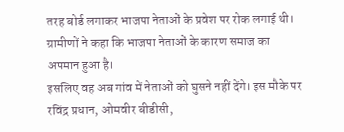तरह बोर्ड लगाकर भाजपा नेताओं के प्रवेश पर रोक लगाई थी। ग्रामीणों ने कहा कि भाजपा नेताओं के कारण समाज का अपमान हुआ है।
इसलिए वह अब गांव में नेताओं को घुसने नहीं देंगे। इस मौके पर रविंद्र प्रधान, ओमवीर बीडीसी,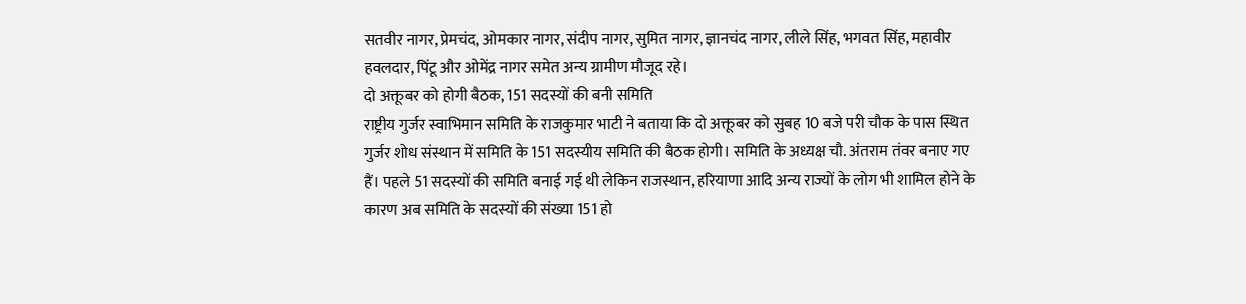सतवीर नागर, प्रेमचंद, ओमकार नागर, संदीप नागर, सुमित नागर, ज्ञानचंद नागर, लीले सिंह, भगवत सिंह, महावीर हवलदार, पिंटू और ओमेंद्र नागर समेत अन्य ग्रामीण मौजूद रहे।
दो अक्तूबर को होगी बैठक, 151 सदस्यों की बनी समिति
राष्ट्रीय गुर्जर स्वाभिमान समिति के राजकुमार भाटी ने बताया कि दो अक्तूबर को सुबह 10 बजे परी चौक के पास स्थित गुर्जर शोध संस्थान में समिति के 151 सदस्यीय समिति की बैठक होगी। समिति के अध्यक्ष चौ. अंतराम तंवर बनाए गए हैं। पहले 51 सदस्यों की समिति बनाई गई थी लेकिन राजस्थान, हरियाणा आदि अन्य राज्यों के लोग भी शामिल होने के कारण अब समिति के सदस्यों की संख्या 151 हो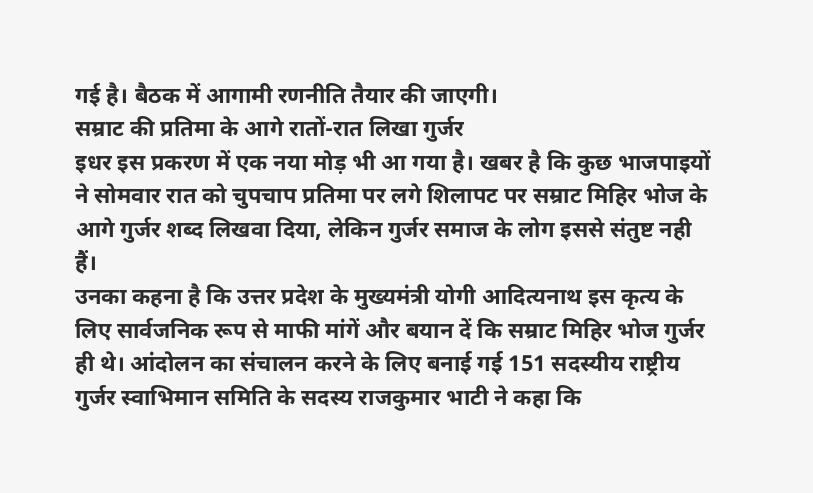गई है। बैठक में आगामी रणनीति तैयार की जाएगी।
सम्राट की प्रतिमा के आगे रातों-रात लिखा गुर्जर
इधर इस प्रकरण में एक नया मोड़ भी आ गया है। खबर है कि कुछ भाजपाइयों ने सोमवार रात को चुपचाप प्रतिमा पर लगे शिलापट पर सम्राट मिहिर भोज के आगे गुर्जर शब्द लिखवा दिया, लेकिन गुर्जर समाज के लोग इससे संतुष्ट नही हैं।
उनका कहना है कि उत्तर प्रदेश के मुख्यमंत्री योगी आदित्यनाथ इस कृत्य के लिए सार्वजनिक रूप से माफी मांगें और बयान दें कि सम्राट मिहिर भोज गुर्जर ही थे। आंदोलन का संचालन करने के लिए बनाई गई 151 सदस्यीय राष्ट्रीय गुर्जर स्वाभिमान समिति के सदस्य राजकुमार भाटी ने कहा कि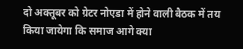दो अक्तूबर को ग्रेटर नोएडा में होने वाली बैठक में तय किया जायेगा कि समाज आगे क्या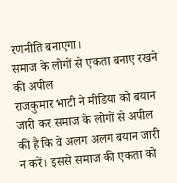रणनीति बनाएगा।
समाज के लोगों से एकता बनाए रखने की अपील
राजकुमार भाटी ने मीडिया को बयान जारी कर समाज के लोगों से अपील की है कि वे अलग अलग बयान जारी न करें। इससे समाज की एकता को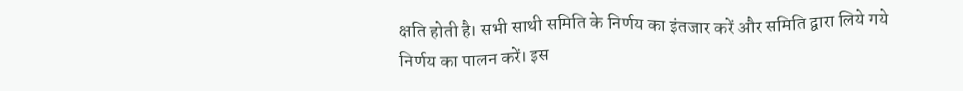क्षति होती है। सभी साथी समिति के निर्णय का इंतजार करें और समिति द्वारा लिये गये निर्णय का पालन करें। इस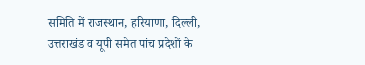समिति में राजस्थान, हरियाणा, दिल्ली, उत्तराखंड व यूपी समेत पांच प्रदेशों के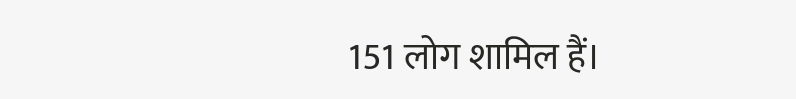151 लोग शामिल हैं।